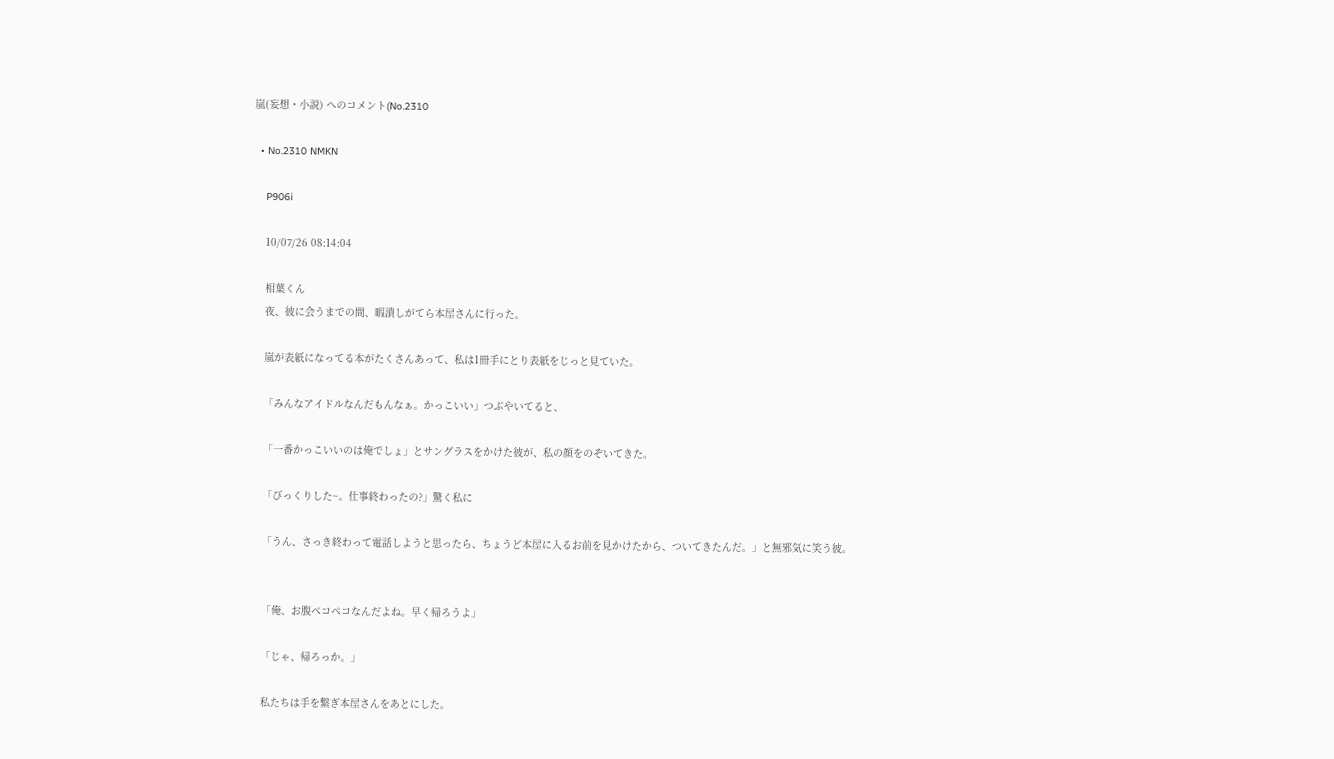嵐(妄想・小説) へのコメント(No.2310

  • No.2310 NMKN

    P906i

    10/07/26 08:14:04

    相葉くん
    夜、彼に会うまでの間、暇潰しがてら本屋さんに行った。

    嵐が表紙になってる本がたくさんあって、私は1冊手にとり表紙をじっと見ていた。

    「みんなアイドルなんだもんなぁ。かっこいい」つぶやいてると、

    「一番かっこいいのは俺でしょ」とサングラスをかけた彼が、私の顔をのぞいてきた。

    「びっくりした~。仕事終わったの?」驚く私に

    「うん、さっき終わって電話しようと思ったら、ちょうど本屋に入るお前を見かけたから、ついてきたんだ。」と無邪気に笑う彼。


    「俺、お腹ペコペコなんだよね。早く帰ろうよ」

    「じゃ、帰ろっか。」

    私たちは手を繋ぎ本屋さんをあとにした。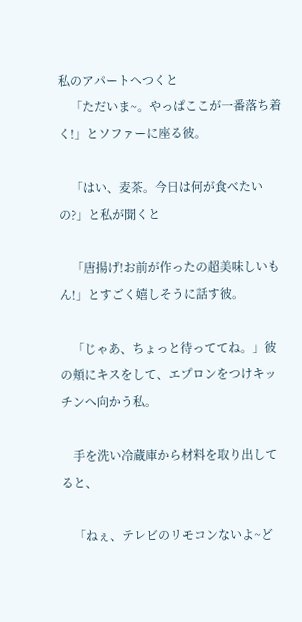私のアパートへつくと
    「ただいま~。やっぱここが一番落ち着く!」とソファーに座る彼。

    「はい、麦茶。今日は何が食べたいの?」と私が聞くと

    「唐揚げ!お前が作ったの超美味しいもん!」とすごく嬉しそうに話す彼。

    「じゃあ、ちょっと待っててね。」彼の頬にキスをして、エプロンをつけキッチンへ向かう私。

    手を洗い冷蔵庫から材料を取り出してると、

    「ねぇ、テレビのリモコンないよ~ど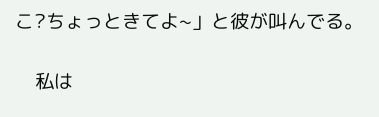こ?ちょっときてよ~」と彼が叫んでる。

    私は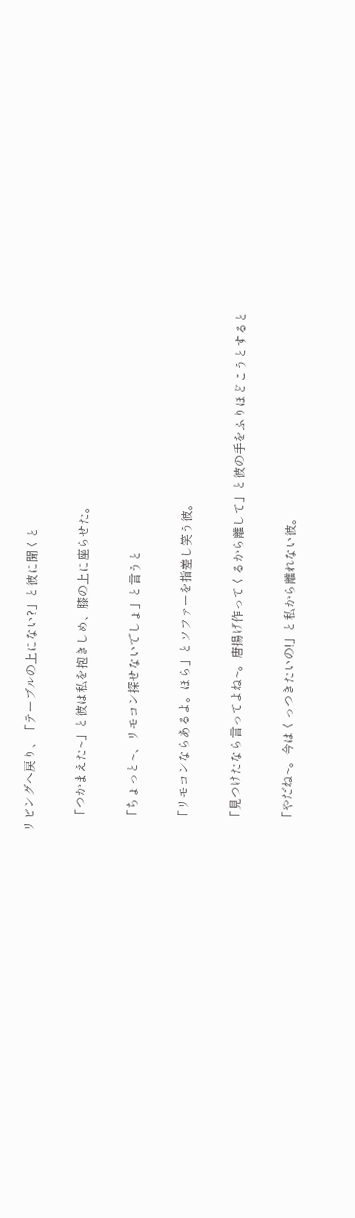リビングへ戻り、「テーブルの上にない?」と彼に聞くと

    「つかまえた~」と彼は私を抱きしめ、膝の上に座らせた。

    「ちょっと~、リモコン探せないでしょ」と言うと

    「リモコンならあるよ。ほら」とソファーを指差し笑う彼。

    「見つけたなら言ってよね~。唐揚げ作ってくるから離して」と彼の手をふりほどこうとすると

    「やだね~。今はくっつきたいの!」と私から離れない彼。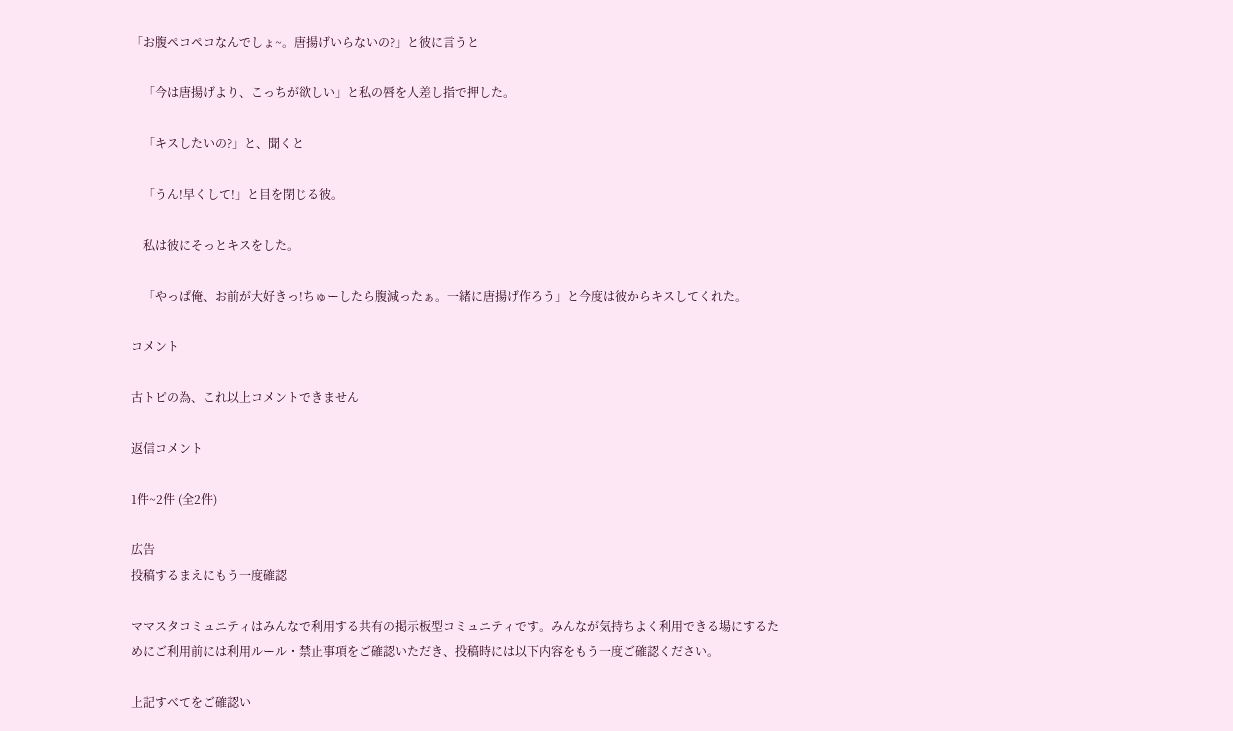「お腹ペコペコなんでしょ~。唐揚げいらないの?」と彼に言うと

    「今は唐揚げより、こっちが欲しい」と私の唇を人差し指で押した。

    「キスしたいの?」と、聞くと

    「うん!早くして!」と目を閉じる彼。

    私は彼にそっとキスをした。

    「やっぱ俺、お前が大好きっ!ちゅーしたら腹減ったぁ。一緒に唐揚げ作ろう」と今度は彼からキスしてくれた。

コメント

古トピの為、これ以上コメントできません

返信コメント

1件~2件 (全2件)

広告
投稿するまえにもう一度確認

ママスタコミュニティはみんなで利用する共有の掲示板型コミュニティです。みんなが気持ちよく利用できる場にするためにご利用前には利用ルール・禁止事項をご確認いただき、投稿時には以下内容をもう一度ご確認ください。

上記すべてをご確認い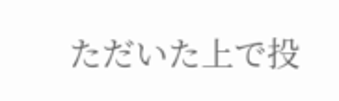ただいた上で投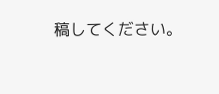稿してください。